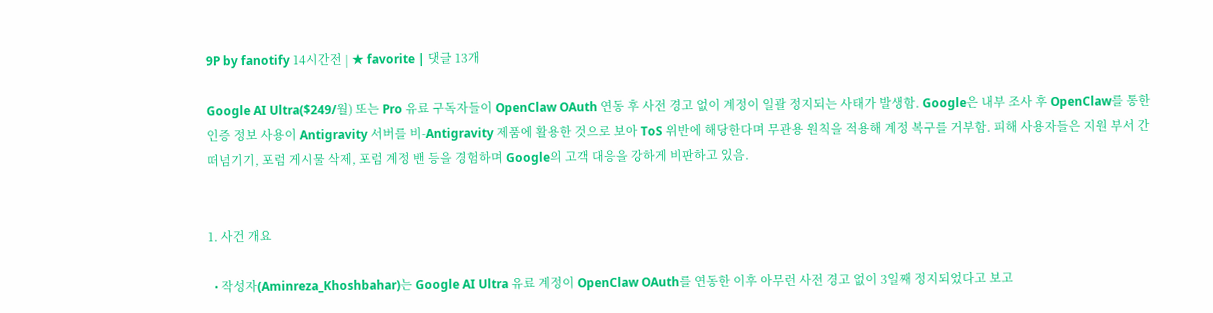9P by fanotify 14시간전 | ★ favorite | 댓글 13개

Google AI Ultra($249/월) 또는 Pro 유료 구독자들이 OpenClaw OAuth 연동 후 사전 경고 없이 계정이 일괄 정지되는 사태가 발생함. Google은 내부 조사 후 OpenClaw를 통한 인증 정보 사용이 Antigravity 서버를 비-Antigravity 제품에 활용한 것으로 보아 ToS 위반에 해당한다며 무관용 원칙을 적용해 계정 복구를 거부함. 피해 사용자들은 지원 부서 간 떠넘기기, 포럼 게시물 삭제, 포럼 계정 밴 등을 경험하며 Google의 고객 대응을 강하게 비판하고 있음.


1. 사건 개요

  • 작성자(Aminreza_Khoshbahar)는 Google AI Ultra 유료 계정이 OpenClaw OAuth를 연동한 이후 아무런 사전 경고 없이 3일째 정지되었다고 보고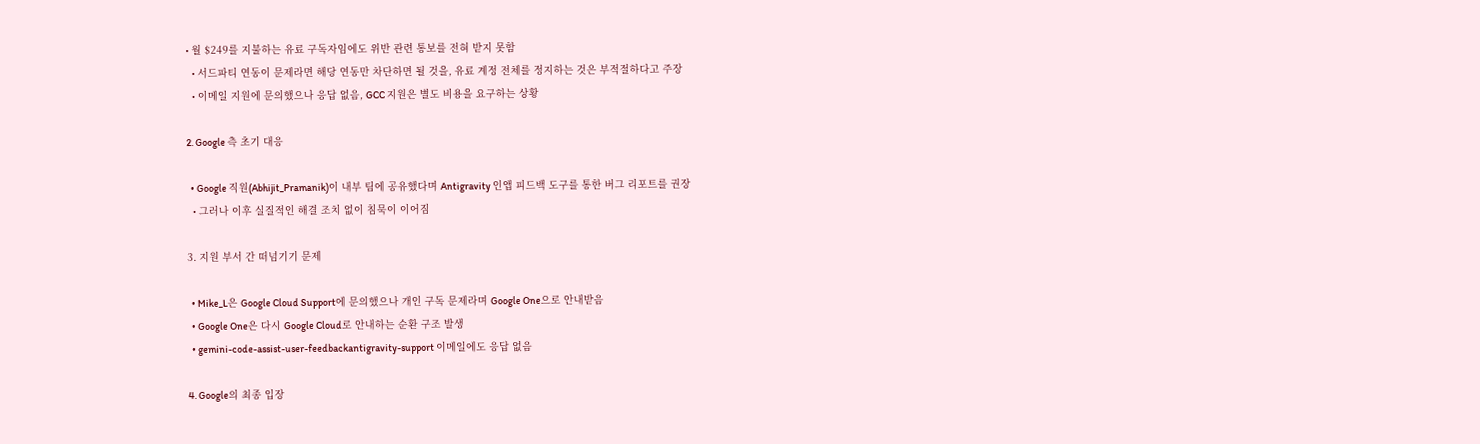• 월 $249를 지불하는 유료 구독자임에도 위반 관련 통보를 전혀 받지 못함
  • 서드파티 연동이 문제라면 해당 연동만 차단하면 될 것을, 유료 계정 전체를 정지하는 것은 부적절하다고 주장
  • 이메일 지원에 문의했으나 응답 없음, GCC 지원은 별도 비용을 요구하는 상황

2. Google 측 초기 대응

  • Google 직원(Abhijit_Pramanik)이 내부 팀에 공유했다며 Antigravity 인앱 피드백 도구를 통한 버그 리포트를 권장
  • 그러나 이후 실질적인 해결 조치 없이 침묵이 이어짐

3. 지원 부서 간 떠넘기기 문제

  • Mike_L은 Google Cloud Support에 문의했으나 개인 구독 문제라며 Google One으로 안내받음
  • Google One은 다시 Google Cloud로 안내하는 순환 구조 발생
  • gemini-code-assist-user-feedbackantigravity-support 이메일에도 응답 없음

4. Google의 최종 입장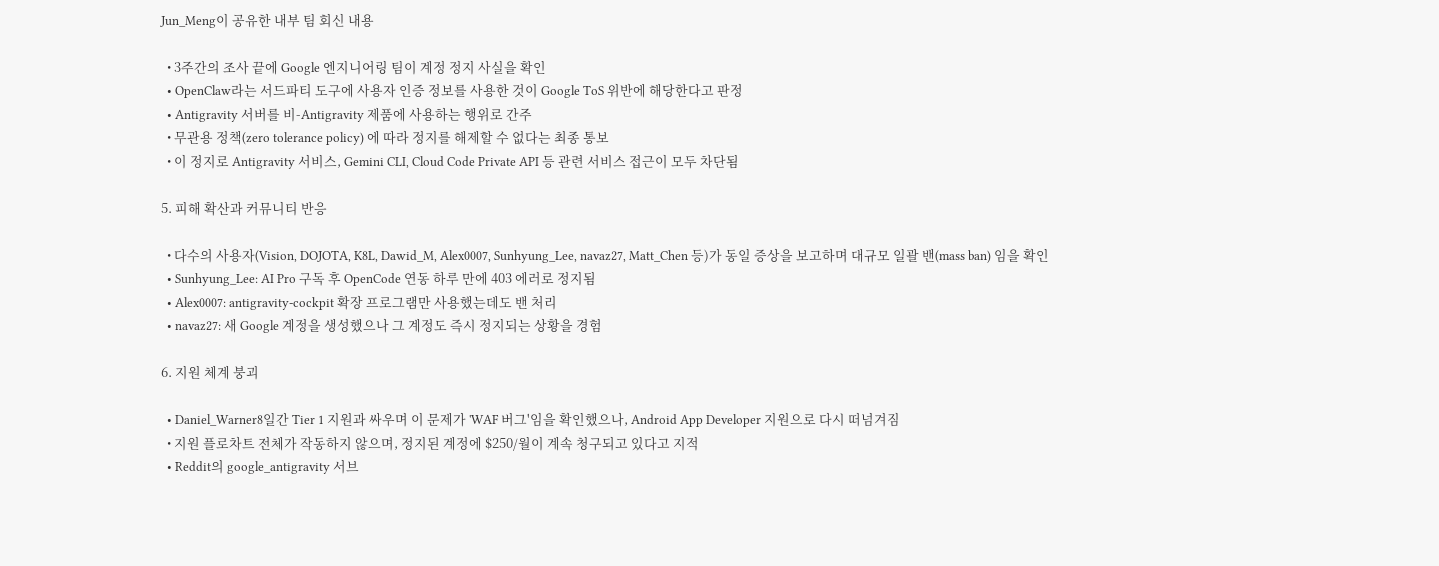Jun_Meng이 공유한 내부 팀 회신 내용

  • 3주간의 조사 끝에 Google 엔지니어링 팀이 계정 정지 사실을 확인
  • OpenClaw라는 서드파티 도구에 사용자 인증 정보를 사용한 것이 Google ToS 위반에 해당한다고 판정
  • Antigravity 서버를 비-Antigravity 제품에 사용하는 행위로 간주
  • 무관용 정책(zero tolerance policy) 에 따라 정지를 해제할 수 없다는 최종 통보
  • 이 정지로 Antigravity 서비스, Gemini CLI, Cloud Code Private API 등 관련 서비스 접근이 모두 차단됨

5. 피해 확산과 커뮤니티 반응

  • 다수의 사용자(Vision, DOJOTA, K8L, Dawid_M, Alex0007, Sunhyung_Lee, navaz27, Matt_Chen 등)가 동일 증상을 보고하며 대규모 일괄 밴(mass ban) 임을 확인
  • Sunhyung_Lee: AI Pro 구독 후 OpenCode 연동 하루 만에 403 에러로 정지됨
  • Alex0007: antigravity-cockpit 확장 프로그램만 사용했는데도 밴 처리
  • navaz27: 새 Google 계정을 생성했으나 그 계정도 즉시 정지되는 상황을 경험

6. 지원 체계 붕괴

  • Daniel_Warner8일간 Tier 1 지원과 싸우며 이 문제가 'WAF 버그'임을 확인했으나, Android App Developer 지원으로 다시 떠넘겨짐
  • 지원 플로차트 전체가 작동하지 않으며, 정지된 계정에 $250/월이 계속 청구되고 있다고 지적
  • Reddit의 google_antigravity 서브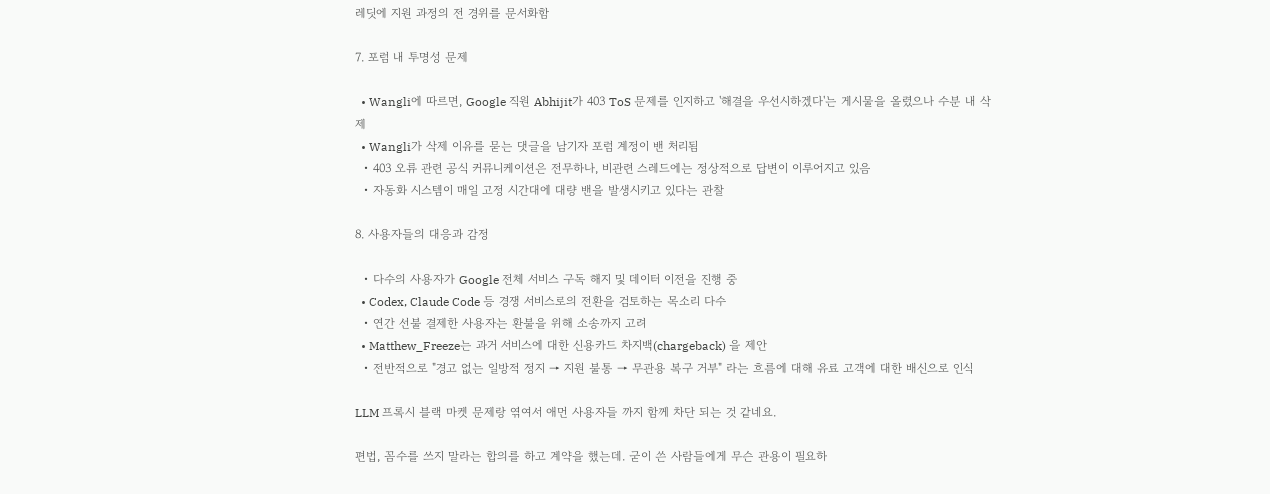레딧에 지원 과정의 전 경위를 문서화함

7. 포럼 내 투명성 문제

  • Wangli에 따르면, Google 직원 Abhijit가 403 ToS 문제를 인지하고 '해결을 우선시하겠다'는 게시물을 올렸으나 수분 내 삭제
  • Wangli가 삭제 이유를 묻는 댓글을 남기자 포럼 계정이 밴 처리됨
  • 403 오류 관련 공식 커뮤니케이션은 전무하나, 비관련 스레드에는 정상적으로 답변이 이루어지고 있음
  • 자동화 시스템이 매일 고정 시간대에 대량 밴을 발생시키고 있다는 관찰

8. 사용자들의 대응과 감정

  • 다수의 사용자가 Google 전체 서비스 구독 해지 및 데이터 이전을 진행 중
  • Codex, Claude Code 등 경쟁 서비스로의 전환을 검토하는 목소리 다수
  • 연간 선불 결제한 사용자는 환불을 위해 소송까지 고려
  • Matthew_Freeze는 과거 서비스에 대한 신용카드 차지백(chargeback) 을 제안
  • 전반적으로 "경고 없는 일방적 정지 → 지원 불통 → 무관용 복구 거부" 라는 흐름에 대해 유료 고객에 대한 배신으로 인식

LLM 프록시 블랙 마켓 문제랑 엮여서 애먼 사용자들 까지 함께 차단 되는 것 같네요.

편법, 꼼수를 쓰지 말라는 합의를 하고 계약을 했는데. 굳이 쓴 사람들에게 무슨 관용이 필요하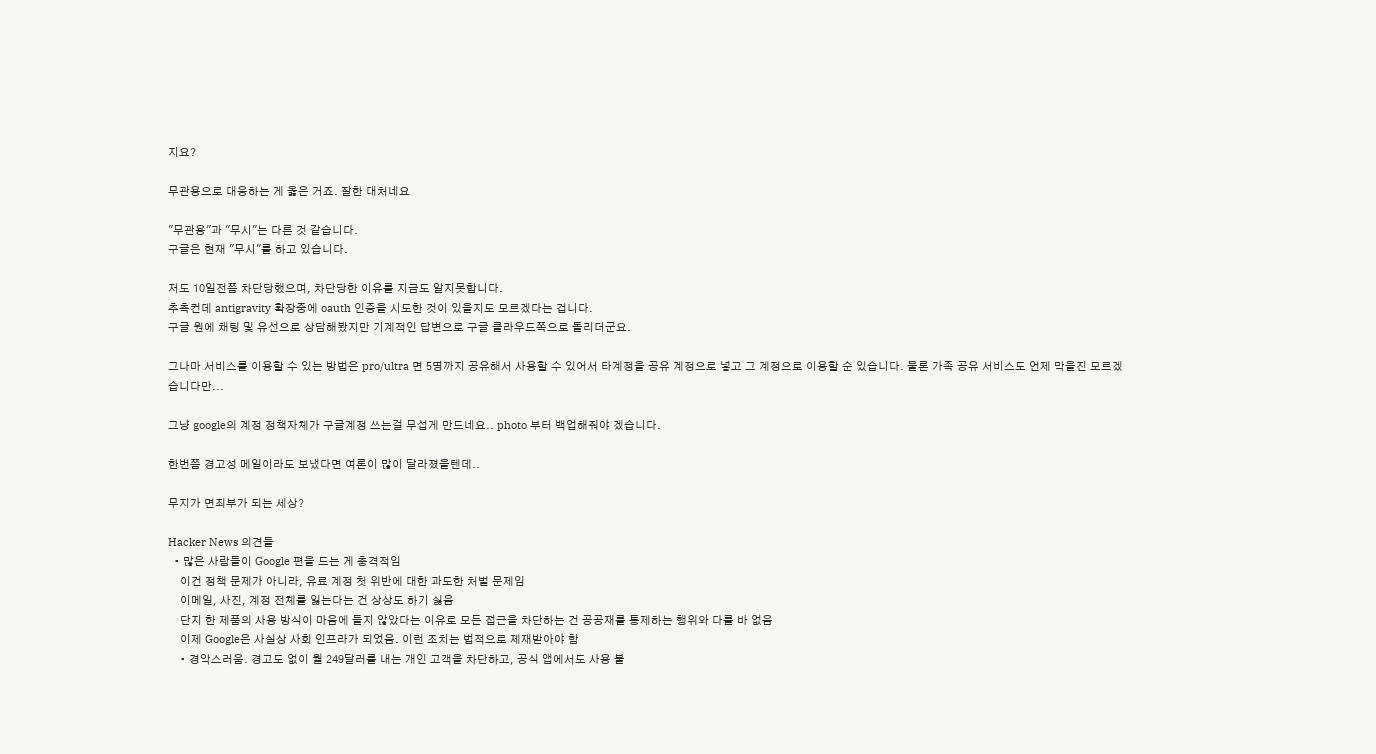지요?

무관용으로 대응하는 게 옳은 거죠. 잘한 대처네요

"무관용"과 "무시"는 다른 것 같습니다.
구글은 현재 "무시"를 하고 있습니다.

저도 10일전쯤 차단당했으며, 차단당한 이유를 지금도 알지못합니다.
추측컨데 antigravity 확장중에 oauth 인증을 시도한 것이 있을지도 모르겠다는 겁니다.
구글 원에 채팅 및 유선으로 상담해봤지만 기계적인 답변으로 구글 클라우드쪽으로 돌리더군요.

그나마 서비스를 이용할 수 있는 방법은 pro/ultra 면 5명까지 공유해서 사용할 수 있어서 타계정을 공유 계정으로 넣고 그 계정으로 이용할 순 있습니다. 물론 가족 공유 서비스도 언제 막을진 모르겠습니다만...

그냥 google의 계정 정책자체가 구글계정 쓰는걸 무섭게 만드네요.. photo 부터 백업해줘야 겠습니다.

한번쯤 경고성 메일이라도 보냈다면 여론이 많이 달라졌을텐데..

무지가 면죄부가 되는 세상?

Hacker News 의견들
  • 많은 사람들이 Google 편을 드는 게 충격적임
    이건 정책 문제가 아니라, 유료 계정 첫 위반에 대한 과도한 처벌 문제임
    이메일, 사진, 계정 전체를 잃는다는 건 상상도 하기 싫음
    단지 한 제품의 사용 방식이 마음에 들지 않았다는 이유로 모든 접근을 차단하는 건 공공재를 통제하는 행위와 다를 바 없음
    이제 Google은 사실상 사회 인프라가 되었음. 이런 조치는 법적으로 제재받아야 함
    • 경악스러움. 경고도 없이 월 249달러를 내는 개인 고객을 차단하고, 공식 앱에서도 사용 불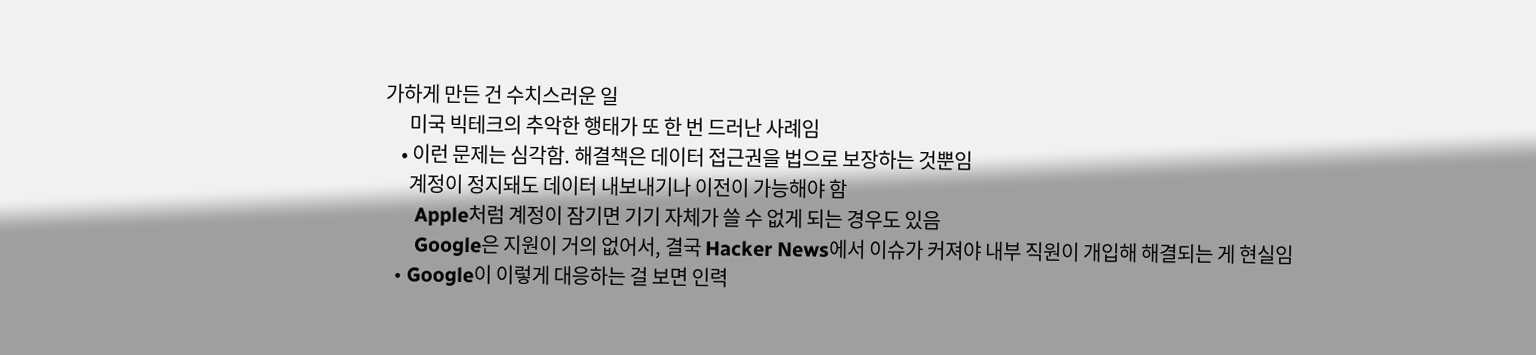가하게 만든 건 수치스러운 일
      미국 빅테크의 추악한 행태가 또 한 번 드러난 사례임
    • 이런 문제는 심각함. 해결책은 데이터 접근권을 법으로 보장하는 것뿐임
      계정이 정지돼도 데이터 내보내기나 이전이 가능해야 함
      Apple처럼 계정이 잠기면 기기 자체가 쓸 수 없게 되는 경우도 있음
      Google은 지원이 거의 없어서, 결국 Hacker News에서 이슈가 커져야 내부 직원이 개입해 해결되는 게 현실임
  • Google이 이렇게 대응하는 걸 보면 인력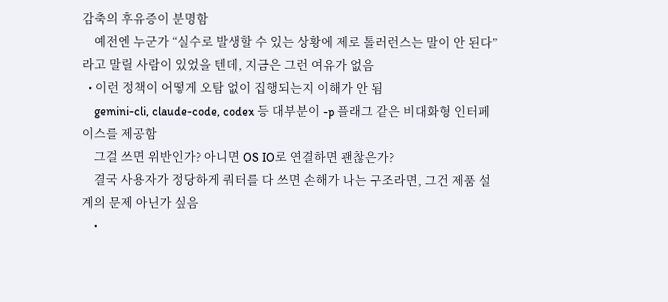감축의 후유증이 분명함
    예전엔 누군가 “실수로 발생할 수 있는 상황에 제로 톨러런스는 말이 안 된다”라고 말릴 사람이 있었을 텐데, 지금은 그런 여유가 없음
  • 이런 정책이 어떻게 오탐 없이 집행되는지 이해가 안 됨
    gemini-cli, claude-code, codex 등 대부분이 -p 플래그 같은 비대화형 인터페이스를 제공함
    그걸 쓰면 위반인가? 아니면 OS IO로 연결하면 괜찮은가?
    결국 사용자가 정당하게 쿼터를 다 쓰면 손해가 나는 구조라면, 그건 제품 설계의 문제 아닌가 싶음
    •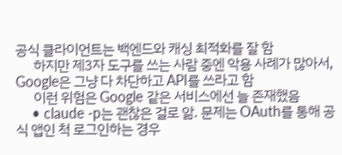공식 클라이언트는 백엔드와 캐싱 최적화를 잘 함
      하지만 제3자 도구를 쓰는 사람 중엔 악용 사례가 많아서, Google은 그냥 다 차단하고 API를 쓰라고 함
      이런 위험은 Google 같은 서비스에선 늘 존재했음
    • claude -p는 괜찮은 걸로 앎. 문제는 OAuth를 통해 공식 앱인 척 로그인하는 경우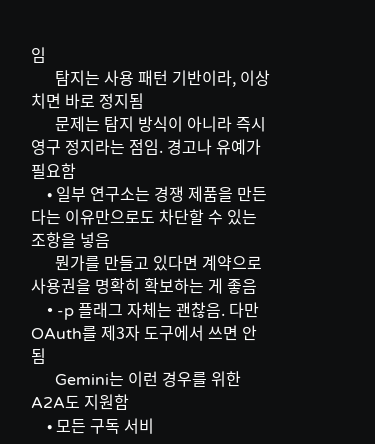임
      탐지는 사용 패턴 기반이라, 이상치면 바로 정지됨
      문제는 탐지 방식이 아니라 즉시 영구 정지라는 점임. 경고나 유예가 필요함
    • 일부 연구소는 경쟁 제품을 만든다는 이유만으로도 차단할 수 있는 조항을 넣음
      뭔가를 만들고 있다면 계약으로 사용권을 명확히 확보하는 게 좋음
    • -p 플래그 자체는 괜찮음. 다만 OAuth를 제3자 도구에서 쓰면 안 됨
      Gemini는 이런 경우를 위한 A2A도 지원함
    • 모든 구독 서비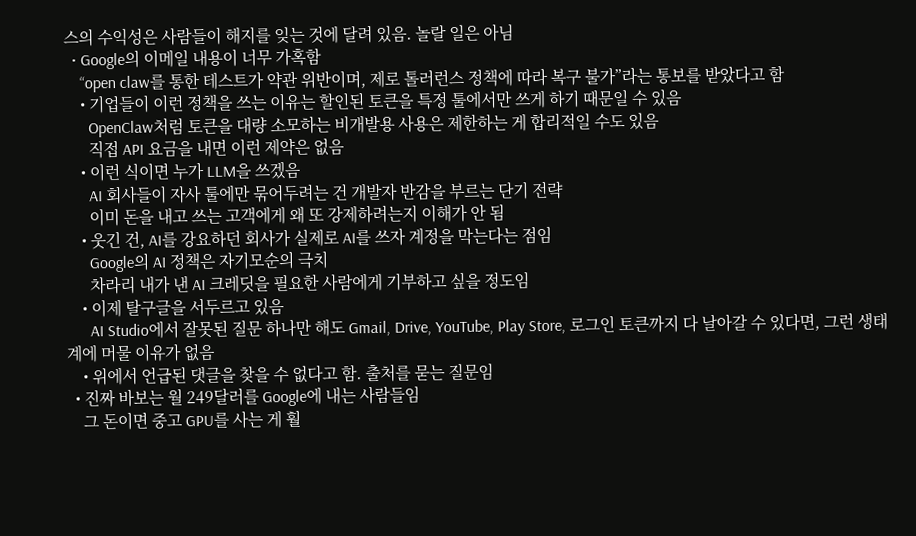스의 수익성은 사람들이 해지를 잊는 것에 달려 있음. 놀랄 일은 아님
  • Google의 이메일 내용이 너무 가혹함
    “open claw를 통한 테스트가 약관 위반이며, 제로 톨러런스 정책에 따라 복구 불가”라는 통보를 받았다고 함
    • 기업들이 이런 정책을 쓰는 이유는 할인된 토큰을 특정 툴에서만 쓰게 하기 때문일 수 있음
      OpenClaw처럼 토큰을 대량 소모하는 비개발용 사용은 제한하는 게 합리적일 수도 있음
      직접 API 요금을 내면 이런 제약은 없음
    • 이런 식이면 누가 LLM을 쓰겠음
      AI 회사들이 자사 툴에만 묶어두려는 건 개발자 반감을 부르는 단기 전략
      이미 돈을 내고 쓰는 고객에게 왜 또 강제하려는지 이해가 안 됨
    • 웃긴 건, AI를 강요하던 회사가 실제로 AI를 쓰자 계정을 막는다는 점임
      Google의 AI 정책은 자기모순의 극치
      차라리 내가 낸 AI 크레딧을 필요한 사람에게 기부하고 싶을 정도임
    • 이제 탈구글을 서두르고 있음
      AI Studio에서 잘못된 질문 하나만 해도 Gmail, Drive, YouTube, Play Store, 로그인 토큰까지 다 날아갈 수 있다면, 그런 생태계에 머물 이유가 없음
    • 위에서 언급된 댓글을 찾을 수 없다고 함. 출처를 묻는 질문임
  • 진짜 바보는 월 249달러를 Google에 내는 사람들임
    그 돈이면 중고 GPU를 사는 게 훨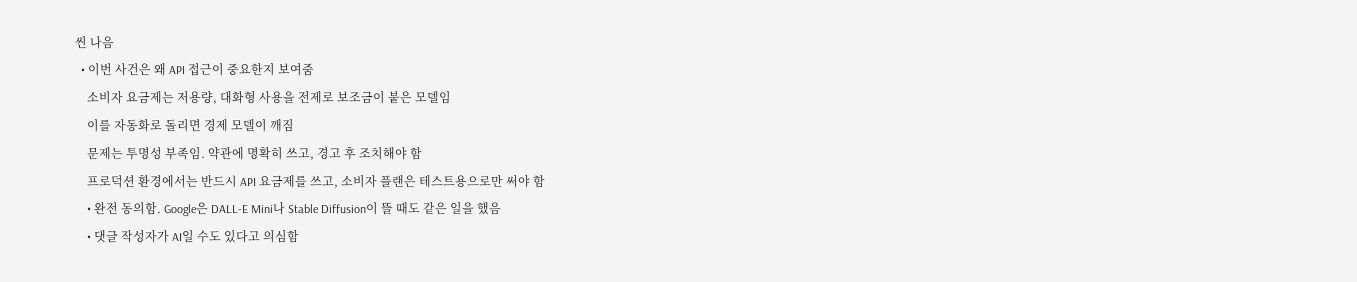씬 나음
  • 이번 사건은 왜 API 접근이 중요한지 보여줌
    소비자 요금제는 저용량, 대화형 사용을 전제로 보조금이 붙은 모델임
    이를 자동화로 돌리면 경제 모델이 깨짐
    문제는 투명성 부족임. 약관에 명확히 쓰고, 경고 후 조치해야 함
    프로덕션 환경에서는 반드시 API 요금제를 쓰고, 소비자 플랜은 테스트용으로만 써야 함
    • 완전 동의함. Google은 DALL-E Mini나 Stable Diffusion이 뜰 때도 같은 일을 했음
    • 댓글 작성자가 AI일 수도 있다고 의심함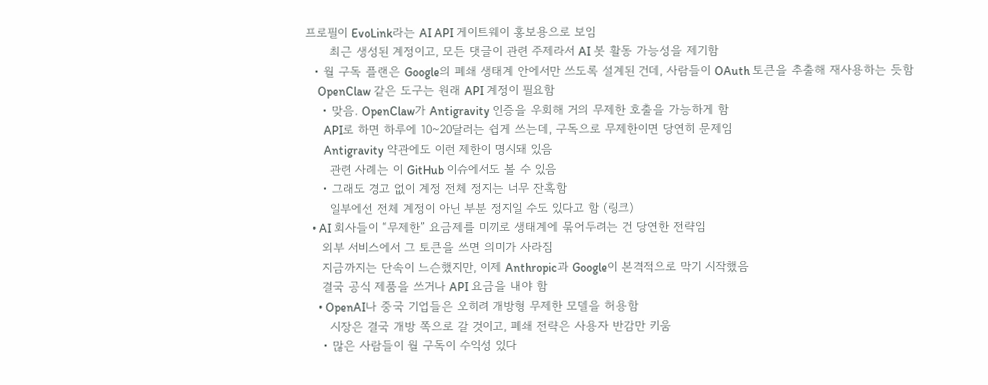프로필이 EvoLink라는 AI API 게이트웨이 홍보용으로 보임
      최근 생성된 계정이고, 모든 댓글이 관련 주제라서 AI 봇 활동 가능성을 제기함
  • 월 구독 플랜은 Google의 폐쇄 생태계 안에서만 쓰도록 설계된 건데, 사람들이 OAuth 토큰을 추출해 재사용하는 듯함
    OpenClaw 같은 도구는 원래 API 계정이 필요함
    • 맞음. OpenClaw가 Antigravity 인증을 우회해 거의 무제한 호출을 가능하게 함
      API로 하면 하루에 10~20달러는 쉽게 쓰는데, 구독으로 무제한이면 당연히 문제임
      Antigravity 약관에도 이런 제한이 명시돼 있음
      관련 사례는 이 GitHub 이슈에서도 볼 수 있음
    • 그래도 경고 없이 계정 전체 정지는 너무 잔혹함
      일부에선 전체 계정이 아닌 부분 정지일 수도 있다고 함 (링크)
  • AI 회사들이 “무제한” 요금제를 미끼로 생태계에 묶어두려는 건 당연한 전략임
    외부 서비스에서 그 토큰을 쓰면 의미가 사라짐
    지금까지는 단속이 느슨했지만, 이제 Anthropic과 Google이 본격적으로 막기 시작했음
    결국 공식 제품을 쓰거나 API 요금을 내야 함
    • OpenAI나 중국 기업들은 오히려 개방형 무제한 모델을 허용함
      시장은 결국 개방 쪽으로 갈 것이고, 폐쇄 전략은 사용자 반감만 키움
    • 많은 사람들이 월 구독이 수익성 있다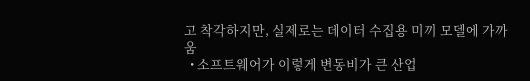고 착각하지만, 실제로는 데이터 수집용 미끼 모델에 가까움
  • 소프트웨어가 이렇게 변동비가 큰 산업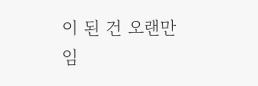이 된 건 오랜만임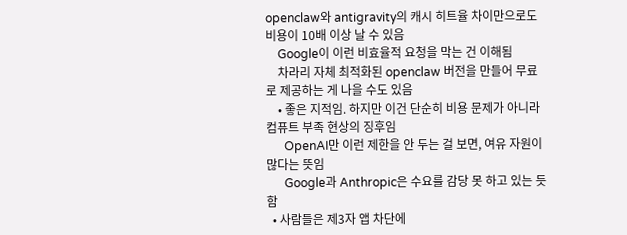openclaw와 antigravity의 캐시 히트율 차이만으로도 비용이 10배 이상 날 수 있음
    Google이 이런 비효율적 요청을 막는 건 이해됨
    차라리 자체 최적화된 openclaw 버전을 만들어 무료로 제공하는 게 나을 수도 있음
    • 좋은 지적임. 하지만 이건 단순히 비용 문제가 아니라 컴퓨트 부족 현상의 징후임
      OpenAI만 이런 제한을 안 두는 걸 보면, 여유 자원이 많다는 뜻임
      Google과 Anthropic은 수요를 감당 못 하고 있는 듯함
  • 사람들은 제3자 앱 차단에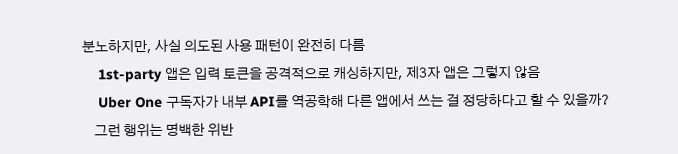분노하지만, 사실 의도된 사용 패턴이 완전히 다름
    1st-party 앱은 입력 토큰을 공격적으로 캐싱하지만, 제3자 앱은 그렇지 않음
    Uber One 구독자가 내부 API를 역공학해 다른 앱에서 쓰는 걸 정당하다고 할 수 있을까?
    그런 행위는 명백한 위반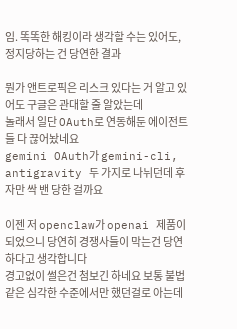임. 똑똑한 해킹이라 생각할 수는 있어도, 정지당하는 건 당연한 결과

뭔가 앤트로픽은 리스크 있다는 거 알고 있어도 구글은 관대할 줄 알았는데
놀래서 일단 OAuth로 연동해둔 에이전트들 다 끊어놨네요
gemini OAuth가 gemini-cli, antigravity 두 가지로 나뉘던데 후자만 싹 밴 당한 걸까요

이젠 저 openclaw가 openai 제품이 되었으니 당연히 경쟁사들이 막는건 당연하다고 생각합니다
경고없이 썰은건 첨보긴 하네요 보통 불법 같은 심각한 수준에서만 했던걸로 아는데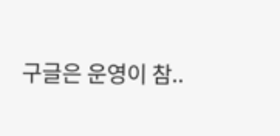구글은 운영이 참..